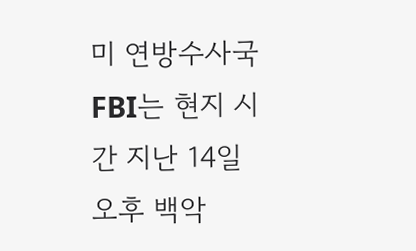미 연방수사국 FBI는 현지 시간 지난 14일 오후 백악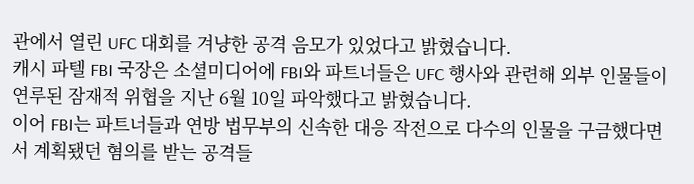관에서 열린 UFC 대회를 겨냥한 공격 음모가 있었다고 밝혔습니다.
캐시 파텔 FBI 국장은 소셜미디어에 FBI와 파트너들은 UFC 행사와 관련해 외부 인물들이 연루된 잠재적 위협을 지난 6월 10일 파악했다고 밝혔습니다.
이어 FBI는 파트너들과 연방 법무부의 신속한 대응 작전으로 다수의 인물을 구금했다면서 계획됐던 혐의를 받는 공격들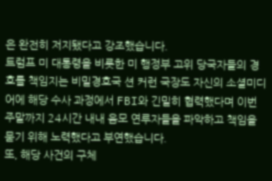은 완전히 저지됐다고 강조했습니다.
트럼프 미 대통령을 비롯한 미 행정부 고위 당국자들의 경호를 책임지는 비밀경호국 션 커런 국장도 자신의 소셜미디어에 해당 수사 과정에서 FBI와 긴밀히 협력했다며 이번 주말까지 24시간 내내 음모 연루자들을 파악하고 책임을 묻기 위해 노력했다고 부연했습니다.
또, 해당 사건의 구체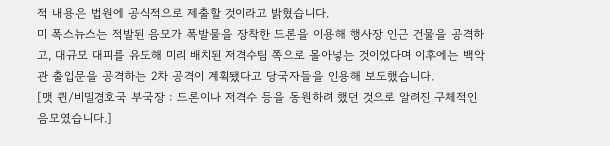적 내용은 법원에 공식적으로 제출할 것이라고 밝혔습니다.
미 폭스뉴스는 적발된 음모가 폭발물을 장착한 드론을 이용해 행사장 인근 건물을 공격하고, 대규모 대피를 유도해 미리 배치된 저격수팀 쪽으로 몰아넣는 것이었다며 이후에는 백악관 출입문을 공격하는 2차 공격이 계획됐다고 당국자들을 인용해 보도했습니다.
[맷 퀸/비밀경호국 부국장 : 드론이나 저격수 등을 동원하려 했던 것으로 알려진 구체적인 음모였습니다.]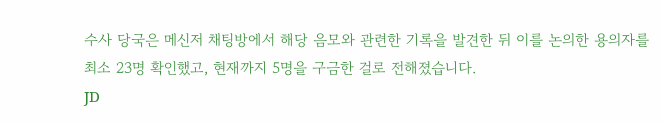수사 당국은 메신저 채팅방에서 해당 음모와 관련한 기록을 발견한 뒤 이를 논의한 용의자를 최소 23명 확인했고, 현재까지 5명을 구금한 걸로 전해졌습니다.
JD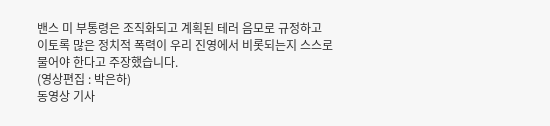밴스 미 부통령은 조직화되고 계획된 테러 음모로 규정하고 이토록 많은 정치적 폭력이 우리 진영에서 비롯되는지 스스로 물어야 한다고 주장했습니다.
(영상편집 : 박은하)
동영상 기사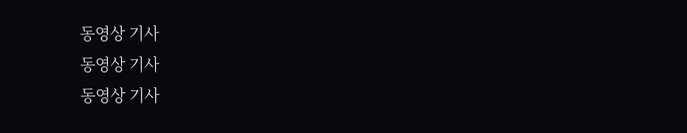동영상 기사
동영상 기사
동영상 기사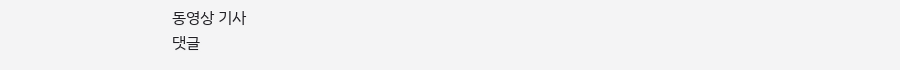동영상 기사
댓글